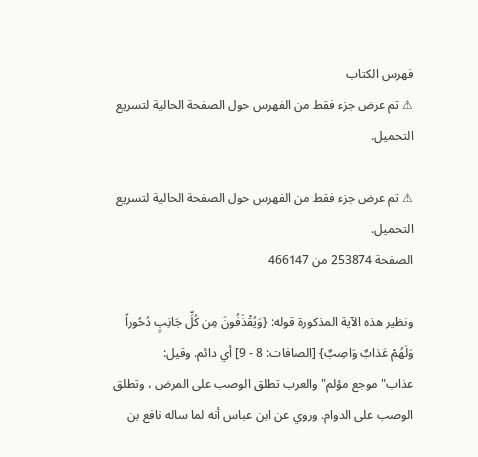فهرس الكتاب
⚠ تم عرض جزء فقط من الفهرس حول الصفحة الحالية لتسريع التحميل.

⚠ تم عرض جزء فقط من الفهرس حول الصفحة الحالية لتسريع التحميل.
الصفحة 253874 من 466147

ونظير هذه الآية المذكورة قوله: {وَيُقْذَفُونَ مِن كُلِّ جَانِبٍ دُحُوراً وَلَهُمْ عَذابٌ وَاصِبٌ} [الصافات: 8 - 9] أي دائم. وقيل: عذاب"موجع مؤلم"والعرب تطلق الوصب على المرض ، وتطلق الوصب على الدوام. وروي عن ابن عباس أنه لما ساله نافع بن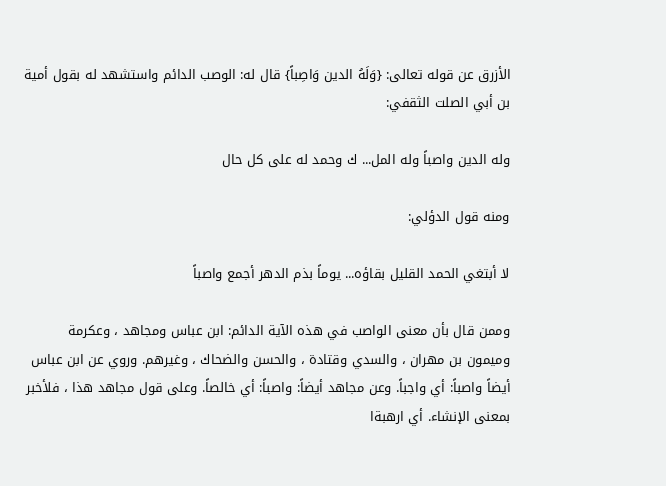الأزرق عن قوله تعالى: {وَلَهُ الدين وَاصِباً} قال له: الوصب الدائم واستشهد له بقول أمية بن أبي الصلت الثقفي:

وله الدين واصباً وله المل... ك وحمد له على كل حال

ومنه قول الدؤلي:

لا أبتغي الحمد القليل بقاؤه... يوماً بذم الدهر أجمع واصباً

وممن قال بأن معنى الواصب في هذه الآية الدائم: ابن عباس ومجاهد ، وعكرمة وميمون بن مهران ، والسدي وقتادة ، والحسن والضحاك ، وغيرهم. وروي عن ابن عباس أيضاً واصباً: أي واجباً. وعن مجاهد أيضاً: واصباً: أي خالصاً. وعلى قول مجاهد هذا ، فلأخبر بمعنى الإنشاء. أي ارهبةا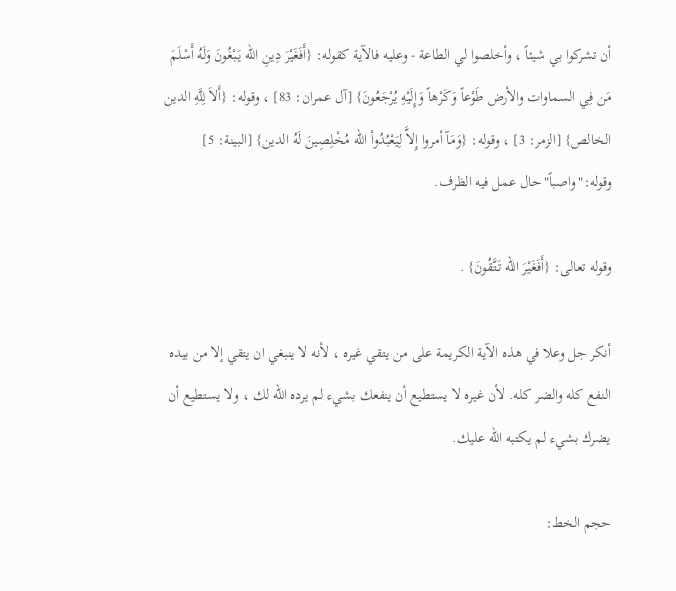أن تشركوا بي شيئاً ، وأخلصوا لي الطاعة - وعليه فالآية كقوله: {أَفَغَيْرَ دِينِ الله يَبْغُونَ وَلَهُ أَسْلَمَ مَن فِي السماوات والأرض طَوْعاً وَكَرْهاً وَإِلَيْهِ يُرْجَعُونَ} [آل عمران: 83] ، وقوله: {أَلاَ لِلَّهِ الدين الخالص} [الزمر: 3] ، وقوله: {وَمَآ أمروا إِلاَّ لِيَعْبُدُواْ الله مُخْلِصِينَ لَهُ الدين} [البينة: 5] وقوله:"واصباً"حال عمل فيه الظرف.

وقوله تعالى: {أَفَغَيْرَ الله تَتَّقُونَ} .

أنكر جل وعلا في هذه الآية الكريمة على من يتقي غيره ، لأنه لا ينبغي ان يتقي إلا من بيده النفع كله والضر كله. لأن غيره لا يستطيع أن ينفعك بشيء لم يرده الله لك ، ولا يستطيع أن يضرك بشيء لم يكتبه الله عليك.

حجم الخط: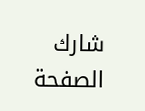شارك الصفحة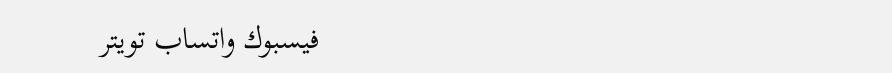فيسبوك واتساب تويتر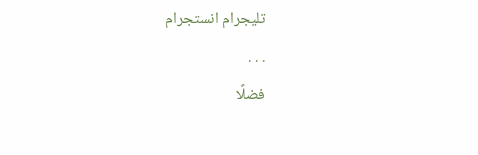تليجرام انستجرام
. . .
فضلًا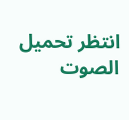انتظر تحميل الصوت